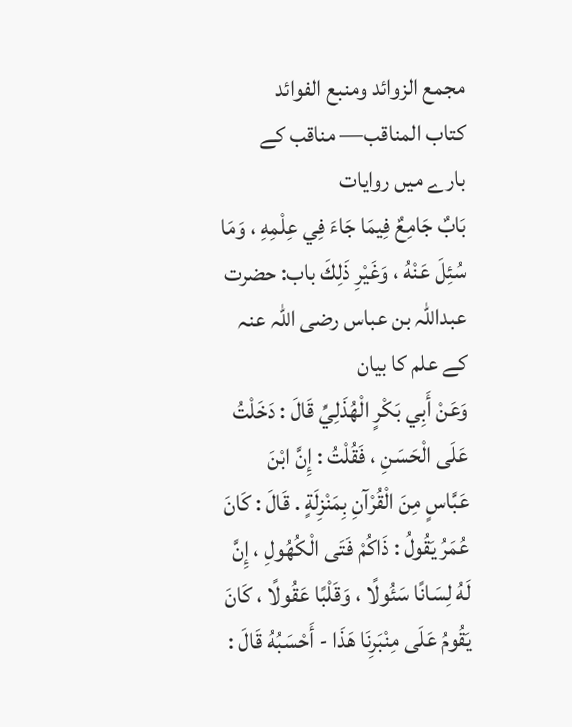مجمع الزوائد ومنبع الفوائد
كتاب المناقب— مناقب کے بارے میں روایات
بَابٌ جَامِعٌ فِيمَا جَاءَ فِي عِلْمِهِ ، وَمَا سُئِلَ عَنْهُ ، وَغَيْرِ ذَلِكَ باب: حضرت عبداللہ بن عباس رضی اللہ عنہ کے علم کا بیان
وَعَنْ أَبِي بَكْرٍ الْهُذَلِيِّ قَالَ : دَخَلْتُ عَلَى الْحَسَنِ ، فَقُلْتُ : إِنَّ ابْنَ عَبَّاسٍ مِنَ الْقُرْآنِ بِمَنْزِلَةٍ . قَالَ : كَانَ عُمَرُ يَقُولُ : ذَاكُمْ فَتَى الْكُهُولِ ، إِنَّ لَهُ لِسَانًا سَئُولًا ، وَقَلْبًا عَقُولًا ، كَانَ يَقُومُ عَلَى مِنْبَرِنَا هَذَا - أَحْسَبُهُ قَالَ :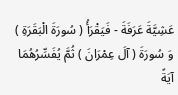عَشِيَّةَ عَرَفَةَ - فَيَقْرَأُ ( سُورَةَ الْبَقَرَةِ ) وَ سُورَةَ ( آلَ عِمْرَانَ ) ثُمَّ يُفَسِّرُهُمَا آيَةً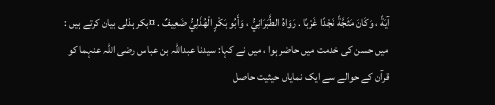آيَةً ، وَكَانَ مَثَجَّةً نَجْدًا غَرْبًا . رَوَاهُ الطَّبَرَانِيُّ ، وَأَبُو بَكْرٍ الْهُذَلِيُّ ضَعِيفٌ . ¤بکر ہذلی بیان کرتے ہیں : میں حسن کی خدمت میں حاضر ہوا ، میں نے کہا: سیدنا عبداللہ بن عباس رضی اللہ عنہما کو قرآن کے حوالے سے ایک نمایاں حیثیت حاصل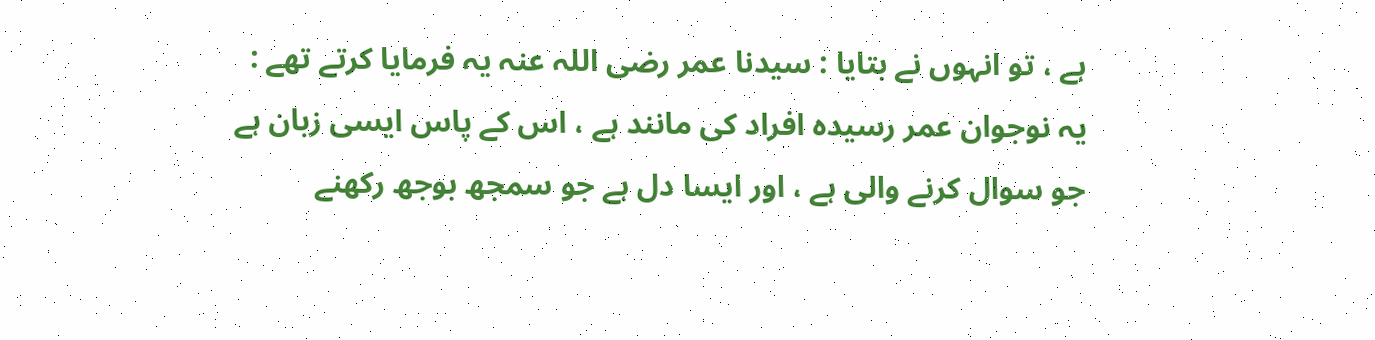ہے ، تو انہوں نے بتایا : سیدنا عمر رضی اللہ عنہ یہ فرمایا کرتے تھے : یہ نوجوان عمر رسیدہ افراد کی مانند ہے ، اس کے پاس ایسی زبان ہے جو سوال کرنے والی ہے ، اور ایسا دل ہے جو سمجھ بوجھ رکھنے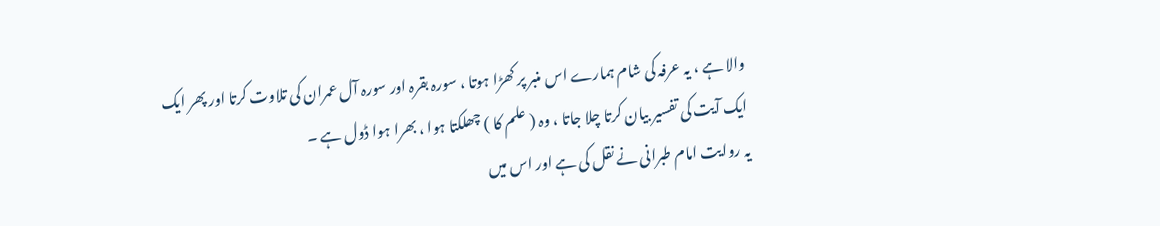والا ہے ، یہ عرفہ کی شام ہمارے اس منبر پر کھڑا ہوتا ، سورہ بقرہ اور سورہ آل عمران کی تلاوت کرتا اور پھر ایک ایک آیت کی تفسیر بیان کرتا چلا جاتا ، وہ ( علم کا ) چھلکتا ہوا ، بھرا ہوا ڈول ہے ۔
یہ روایت امام طبرانی نے نقل کی ہے اور اس میں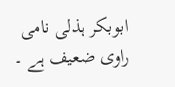ابوبکر ہذلی نامی راوی ضعیف ہے ۔